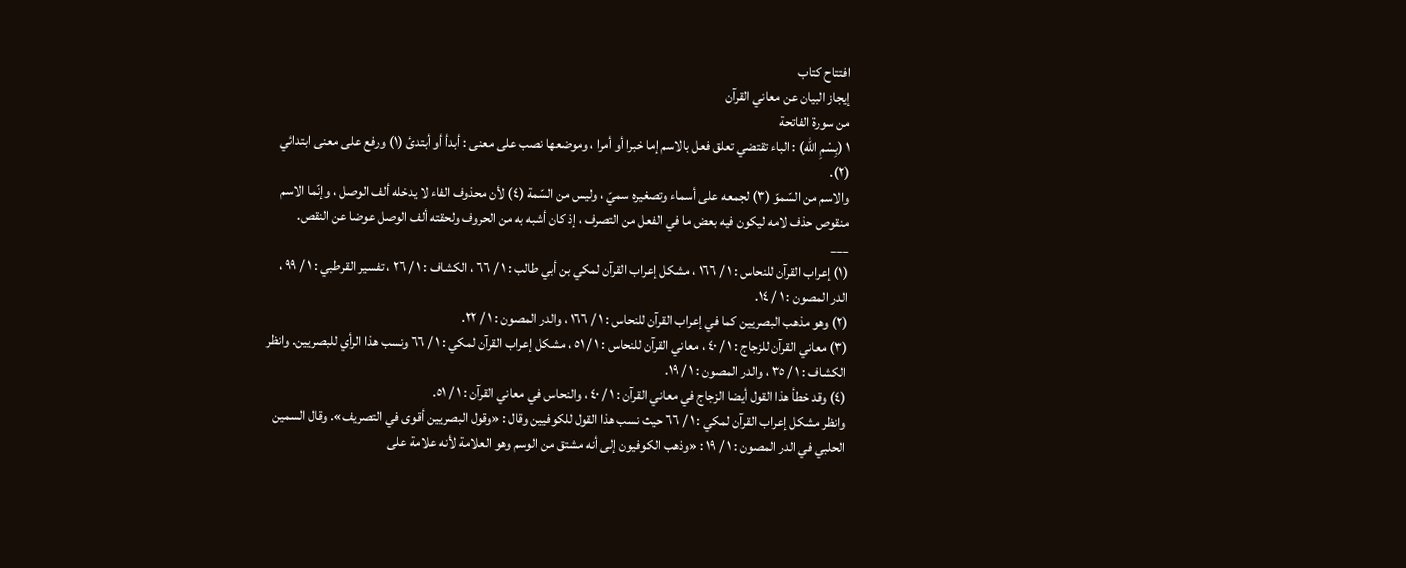افتتاح كتاب
إيجاز البيان عن معاني القرآن
من سورة الفاتحة
١ (بِسْمِ اللهِ) : الباء تقتضي تعلق فعل بالاسم إما خبرا أو أمرا ، وموضعها نصب على معنى : أبدأ أو أبتدئ (١) ورفع على معنى ابتدائي (٢).
والاسم من السّموّ (٣) لجمعه على أسماء وتصغيره سميّ ، وليس من السّمة (٤) لأن محذوف الفاء لا يدخله ألف الوصل ، وإنّما الاسم منقوص حذف لامه ليكون فيه بعض ما في الفعل من التصرف ، إذ كان أشبه به من الحروف ولحقته ألف الوصل عوضا عن النقص.
___
(١) إعراب القرآن للنحاس : ١ / ١٦٦ ، مشكل إعراب القرآن لمكي بن أبي طالب : ١ / ٦٦ ، الكشاف : ١ / ٢٦ ، تفسير القرطبي : ١ / ٩٩ ، الدر المصون : ١ / ١٤.
(٢) وهو مذهب البصريين كما في إعراب القرآن للنحاس : ١ / ١٦٦ ، والدر المصون : ١ / ٢٢.
(٣) معاني القرآن للزجاج : ١ / ٤٠ ، معاني القرآن للنحاس : ١ / ٥١ ، مشكل إعراب القرآن لمكي : ١ / ٦٦ ونسب هذا الرأي للبصريين. وانظر الكشاف : ١ / ٣٥ ، والدر المصون : ١ / ١٩.
(٤) وقد خطأ هذا القول أيضا الزجاج في معاني القرآن : ١ / ٤٠ ، والنحاس في معاني القرآن : ١ / ٥١.
وانظر مشكل إعراب القرآن لمكي : ١ / ٦٦ حيث نسب هذا القول للكوفيين وقال : «وقول البصريين أقوى في التصريف». وقال السمين الحلبي في الدر المصون : ١ / ١٩ : «وذهب الكوفيون إلى أنه مشتق من الوسم وهو العلامة لأنه علامة على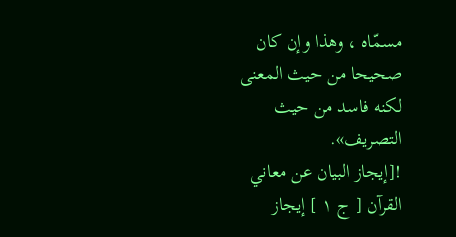مسمّاه ، وهذا وإن كان صحيحا من حيث المعنى لكنه فاسد من حيث التصريف».
![إيجاز البيان عن معاني القرآن [ ج ١ ] إيجاز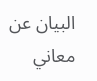البيان عن معاني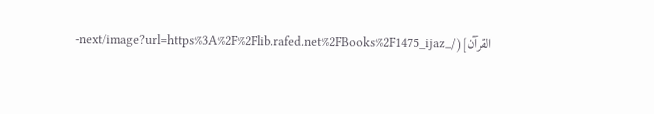القرآن](/_next/image?url=https%3A%2F%2Flib.rafed.net%2FBooks%2F1475_ijaz-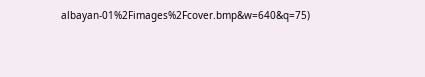albayan-01%2Fimages%2Fcover.bmp&w=640&q=75)